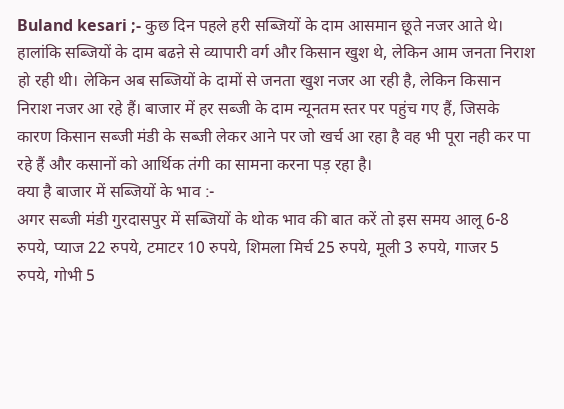Buland kesari ;- कुछ दिन पहले हरी सब्जियों के दाम आसमान छूते नजर आते थे। हालांकि सब्जियों के दाम बढऩे से व्यापारी वर्ग और किसान खुश थे, लेकिन आम जनता निराश हो रही थी। लेकिन अब सब्जियों के दामों से जनता खुश नजर आ रही है, लेकिन किसान निराश नजर आ रहे हैं। बाजार में हर सब्जी के दाम न्यूनतम स्तर पर पहुंच गए हैं, जिसके कारण किसान सब्जी मंडी के सब्जी लेकर आने पर जो खर्च आ रहा है वह भी पूरा नही कर पा रहे हैं और कसानों को आर्थिक तंगी का सामना करना पड़ रहा है।
क्या है बाजार में सब्जियों के भाव :-
अगर सब्जी मंडी गुरदासपुर में सब्जियों के थोक भाव की बात करें तो इस समय आलू 6-8 रुपये, प्याज 22 रुपये, टमाटर 10 रुपये, शिमला मिर्च 25 रुपये, मूली 3 रुपये, गाजर 5 रुपये, गोभी 5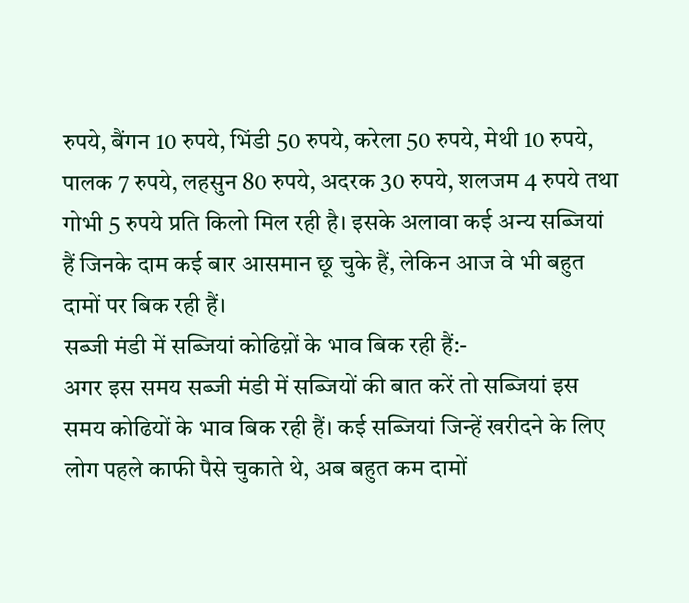रुपये, बैंगन 10 रुपये, भिंडी 50 रुपये, करेला 50 रुपये, मेथी 10 रुपये, पालक 7 रुपये, लहसुन 80 रुपये, अदरक 30 रुपये, शलजम 4 रुपये तथा गोभी 5 रुपये प्रति किलो मिल रही है। इसके अलावा कई अन्य सब्जियां हैं जिनके दाम कई बार आसमान छू चुके हैं, लेकिन आज वे भी बहुत दामों पर बिक रही हैं।
सब्जी मंडी में सब्जियां कोढिय़ों के भाव बिक रही हैं:-
अगर इस समय सब्जी मंडी में सब्जियों की बात करें तो सब्जियां इस समय कोढियों के भाव बिक रही हैं। कई सब्जियां जिन्हें खरीदने के लिए लोग पहले काफी पैसे चुकाते थे, अब बहुत कम दामों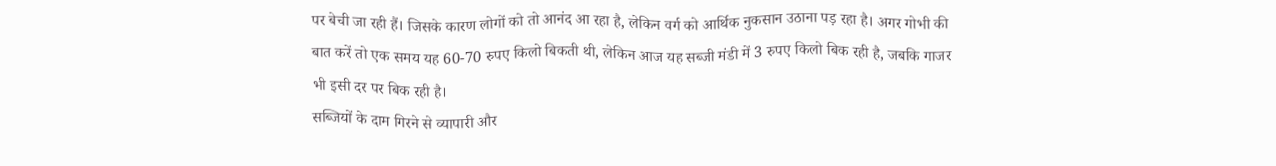पर बेची जा रही हैं। जिसके कारण लोगों को तो आनंद आ रहा है, लेकिन वर्ग को आर्थिक नुकसान उठाना पड़ रहा है। अगर गोभी की बात करें तो एक समय यह 60-70 रुपए किलो बिकती थी, लेकिन आज यह सब्जी मंडी में 3 रुपए किलो बिक रही है, जबकि गाजर भी इसी दर पर बिक रही है।
सब्जियों के दाम गिरने से व्यापारी और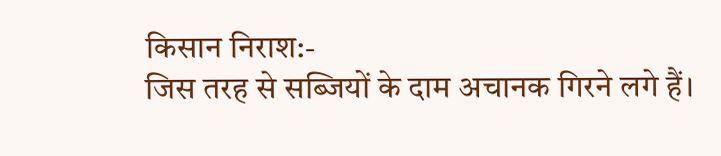किसान निराश:-
जिस तरह से सब्जियों के दाम अचानक गिरने लगे हैं।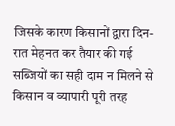जिसके कारण किसानों द्वारा दिन-रात मेहनत कर तैयार की गई सब्जियों का सही दाम न मिलने से किसान व व्यापारी पूरी तरह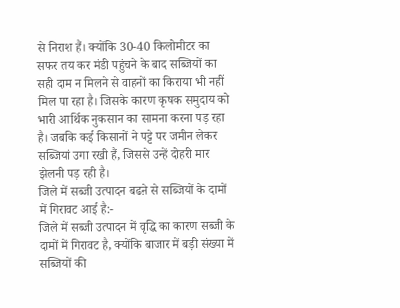से निराश हैं। क्योंकि 30-40 किलोमीटर का सफर तय कर मंडी पहुंचने के बाद सब्जियों का सही दाम न मिलने से वाहनों का किराया भी नहीं मिल पा रहा है। जिसके कारण कृषक समुदाय को भारी आर्थिक नुकसान का सामना करना पड़ रहा है। जबकि कई किसानों ने पट्टे पर जमीन लेकर सब्जियां उगा रखी हैं, जिससे उन्हें दोहरी मार झेलनी पड़ रही है।
जिले में सब्जी उत्पादन बढऩे से सब्जियों के दामों में गिरावट आई है:-
जिले में सब्जी उत्पादन में वृद्धि का कारण सब्जी के दामों में गिरावट है, क्योंकि बाजार में बड़ी संख्या में सब्जियों की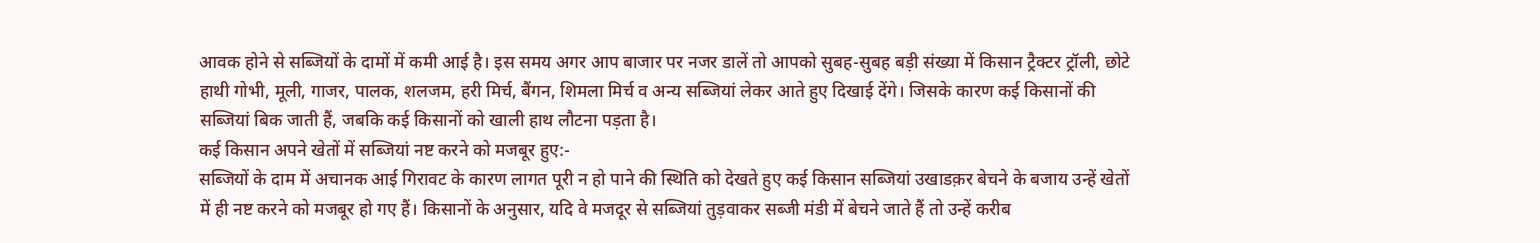आवक होने से सब्जियों के दामों में कमी आई है। इस समय अगर आप बाजार पर नजर डालें तो आपको सुबह-सुबह बड़ी संख्या में किसान ट्रैक्टर ट्रॉली, छोटे हाथी गोभी, मूली, गाजर, पालक, शलजम, हरी मिर्च, बैंगन, शिमला मिर्च व अन्य सब्जियां लेकर आते हुए दिखाई देंगे। जिसके कारण कई किसानों की सब्जियां बिक जाती हैं, जबकि कई किसानों को खाली हाथ लौटना पड़ता है।
कई किसान अपने खेतों में सब्जियां नष्ट करने को मजबूर हुए:-
सब्जियों के दाम में अचानक आई गिरावट के कारण लागत पूरी न हो पाने की स्थिति को देखते हुए कई किसान सब्जियां उखाडक़र बेचने के बजाय उन्हें खेतों में ही नष्ट करने को मजबूर हो गए हैं। किसानों के अनुसार, यदि वे मजदूर से सब्जियां तुड़वाकर सब्जी मंडी में बेचने जाते हैं तो उन्हें करीब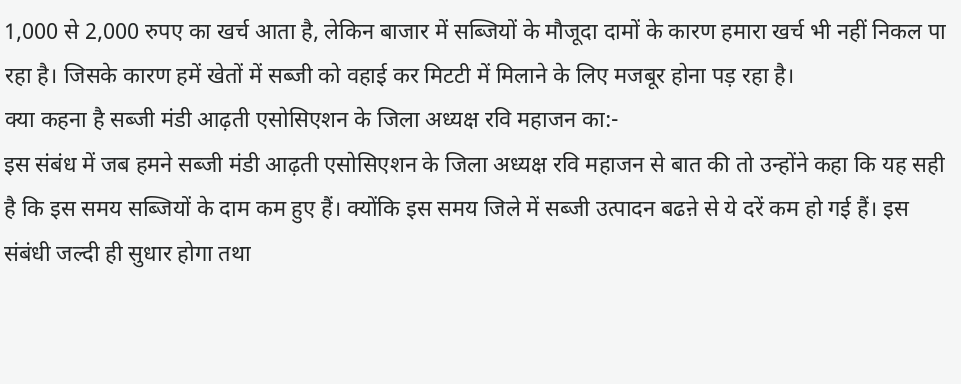1,000 से 2,000 रुपए का खर्च आता है, लेकिन बाजार में सब्जियों के मौजूदा दामों के कारण हमारा खर्च भी नहीं निकल पा रहा है। जिसके कारण हमें खेतों में सब्जी को वहाई कर मिटटी में मिलाने के लिए मजबूर होना पड़ रहा है।
क्या कहना है सब्जी मंडी आढ़ती एसोसिएशन के जिला अध्यक्ष रवि महाजन का:-
इस संबंध में जब हमने सब्जी मंडी आढ़ती एसोसिएशन के जिला अध्यक्ष रवि महाजन से बात की तो उन्होंने कहा कि यह सही है कि इस समय सब्जियों के दाम कम हुए हैं। क्योंकि इस समय जिले में सब्जी उत्पादन बढऩे से ये दरें कम हो गई हैं। इस संबंधी जल्दी ही सुधार होगा तथा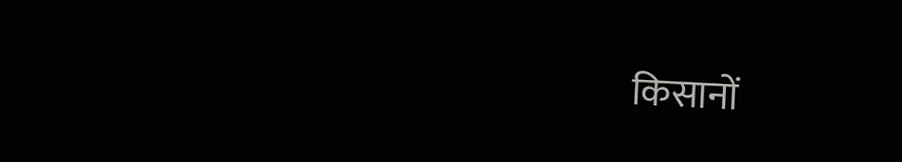किसानों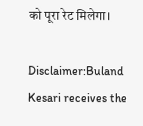को पूरा रेट मिलेगा।

Disclaimer:Buland Kesari receives the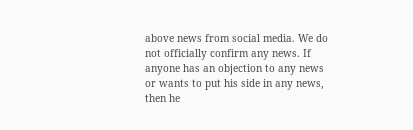above news from social media. We do not officially confirm any news. If anyone has an objection to any news or wants to put his side in any news, then he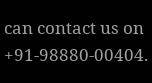can contact us on +91-98880-00404.